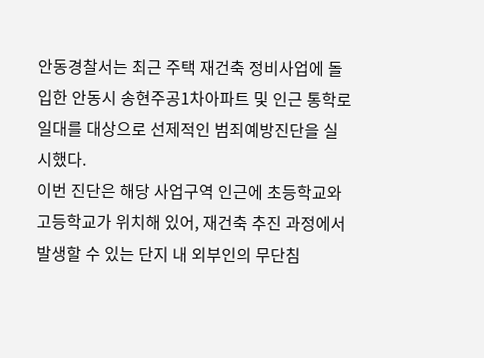안동경찰서는 최근 주택 재건축 정비사업에 돌입한 안동시 송현주공1차아파트 및 인근 통학로 일대를 대상으로 선제적인 범죄예방진단을 실시했다.
이번 진단은 해당 사업구역 인근에 초등학교와 고등학교가 위치해 있어, 재건축 추진 과정에서 발생할 수 있는 단지 내 외부인의 무단침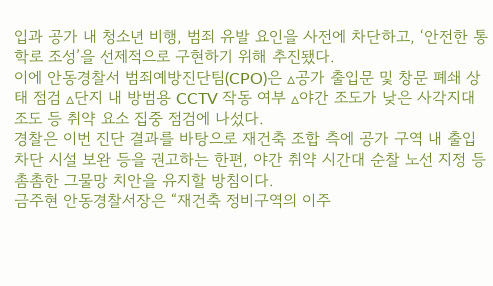입과 공가 내 청소년 비행, 범죄 유발 요인을 사전에 차단하고, ‘안전한 통학로 조성’을 선제적으로 구현하기 위해 추진됐다.
이에 안동경찰서 범죄예방진단팀(CPO)은 ▵공가 출입문 및 창문 폐쇄 상태 점검 ▵단지 내 방범용 CCTV 작동 여부 ▵야간 조도가 낮은 사각지대 조도 등 취약 요소 집중 점검에 나섰다.
경찰은 이번 진단 결과를 바탕으로 재건축 조합 측에 공가 구역 내 출입 차단 시설 보완 등을 권고하는 한편, 야간 취약 시간대 순찰 노선 지정 등 촘촘한 그물망 치안을 유지할 방침이다.
금주현 안동경찰서장은 “재건축 정비구역의 이주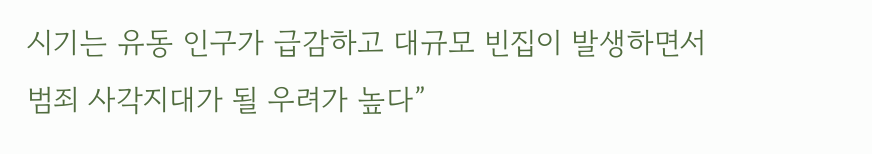시기는 유동 인구가 급감하고 대규모 빈집이 발생하면서 범죄 사각지대가 될 우려가 높다”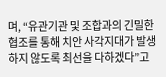며, “유관기관 및 조합과의 긴밀한 협조를 통해 치안 사각지대가 발생하지 않도록 최선을 다하겠다”고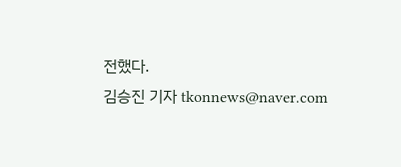전했다.
김승진 기자 tkonnews@naver.com